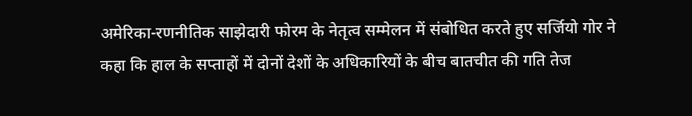अमेरिका-रणनीतिक साझेदारी फोरम के नेतृत्व सम्मेलन में संबोधित करते हुए सर्जियो गोर ने कहा कि हाल के सप्ताहों में दोनों देशों के अधिकारियों के बीच बातचीत की गति तेज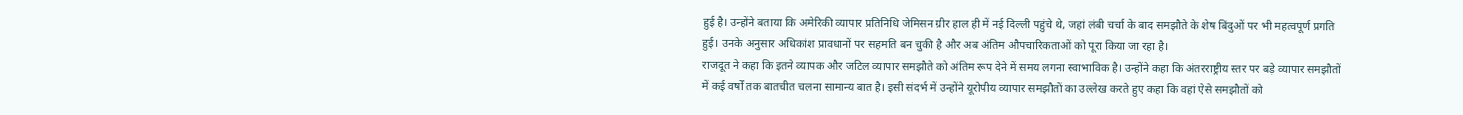हुई है। उन्होंने बताया कि अमेरिकी व्यापार प्रतिनिधि जेमिसन ग्रीर हाल ही में नई दिल्ली पहुंचे थे, जहां लंबी चर्चा के बाद समझौते के शेष बिंदुओं पर भी महत्वपूर्ण प्रगति हुई। उनके अनुसार अधिकांश प्रावधानों पर सहमति बन चुकी है और अब अंतिम औपचारिकताओं को पूरा किया जा रहा है।
राजदूत ने कहा कि इतने व्यापक और जटिल व्यापार समझौते को अंतिम रूप देने में समय लगना स्वाभाविक है। उन्होंने कहा कि अंतरराष्ट्रीय स्तर पर बड़े व्यापार समझौतों में कई वर्षों तक बातचीत चलना सामान्य बात है। इसी संदर्भ में उन्होंने यूरोपीय व्यापार समझौतों का उल्लेख करते हुए कहा कि वहां ऐसे समझौतों को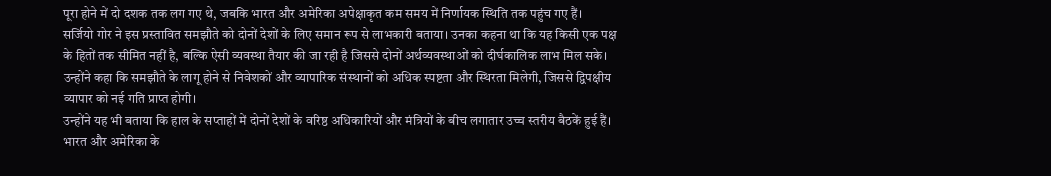पूरा होने में दो दशक तक लग गए थे, जबकि भारत और अमेरिका अपेक्षाकृत कम समय में निर्णायक स्थिति तक पहुंच गए हैं।
सर्जियो गोर ने इस प्रस्तावित समझौते को दोनों देशों के लिए समान रूप से लाभकारी बताया। उनका कहना था कि यह किसी एक पक्ष के हितों तक सीमित नहीं है, बल्कि ऐसी व्यवस्था तैयार की जा रही है जिससे दोनों अर्थव्यवस्थाओं को दीर्घकालिक लाभ मिल सके। उन्होंने कहा कि समझौते के लागू होने से निवेशकों और व्यापारिक संस्थानों को अधिक स्पष्टता और स्थिरता मिलेगी, जिससे द्विपक्षीय व्यापार को नई गति प्राप्त होगी।
उन्होंने यह भी बताया कि हाल के सप्ताहों में दोनों देशों के वरिष्ठ अधिकारियों और मंत्रियों के बीच लगातार उच्च स्तरीय बैठकें हुई हैं। भारत और अमेरिका के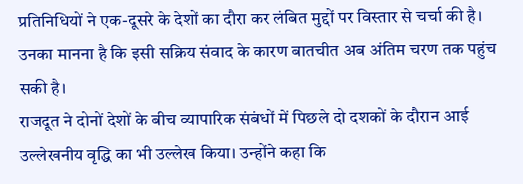प्रतिनिधियों ने एक-दूसरे के देशों का दौरा कर लंबित मुद्दों पर विस्तार से चर्चा की है। उनका मानना है कि इसी सक्रिय संवाद के कारण बातचीत अब अंतिम चरण तक पहुंच सकी है।
राजदूत ने दोनों देशों के बीच व्यापारिक संबंधों में पिछले दो दशकों के दौरान आई उल्लेखनीय वृद्धि का भी उल्लेख किया। उन्होंने कहा कि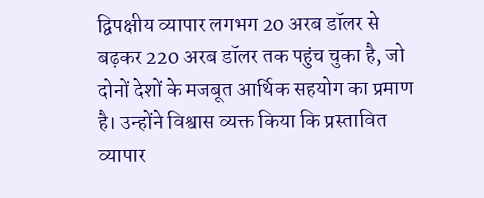द्विपक्षीय व्यापार लगभग 20 अरब डॉलर से बढ़कर 220 अरब डॉलर तक पहुंच चुका है, जो दोनों देशों के मजबूत आर्थिक सहयोग का प्रमाण है। उन्होंने विश्वास व्यक्त किया कि प्रस्तावित व्यापार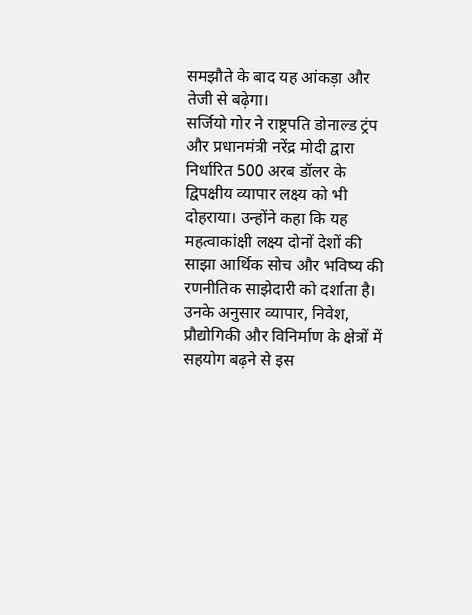समझौते के बाद यह आंकड़ा और तेजी से बढ़ेगा।
सर्जियो गोर ने राष्ट्रपति डोनाल्ड ट्रंप और प्रधानमंत्री नरेंद्र मोदी द्वारा निर्धारित 500 अरब डॉलर के द्विपक्षीय व्यापार लक्ष्य को भी दोहराया। उन्होंने कहा कि यह महत्वाकांक्षी लक्ष्य दोनों देशों की साझा आर्थिक सोच और भविष्य की रणनीतिक साझेदारी को दर्शाता है। उनके अनुसार व्यापार, निवेश, प्रौद्योगिकी और विनिर्माण के क्षेत्रों में सहयोग बढ़ने से इस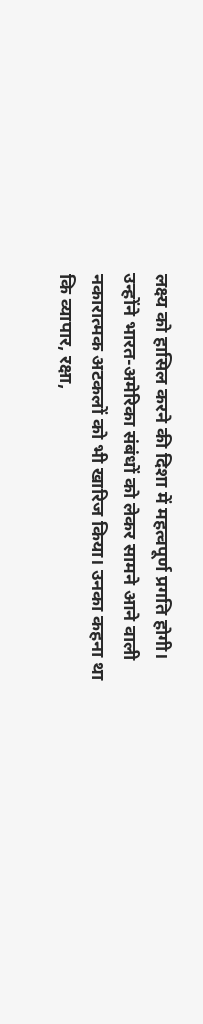लक्ष्य को हासिल करने की दिशा में महत्वपूर्ण प्रगति होगी।
उन्होंने भारत-अमेरिका संबंधों को लेकर सामने आने वाली नकारात्मक अटकलों को भी खारिज किया। उनका कहना था कि व्यापार, रक्षा,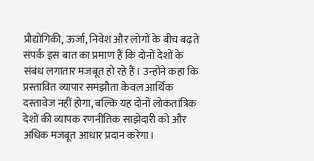प्रौद्योगिकी, ऊर्जा, निवेश और लोगों के बीच बढ़ते संपर्क इस बात का प्रमाण हैं कि दोनों देशों के संबंध लगातार मजबूत हो रहे हैं। उन्होंने कहा कि प्रस्तावित व्यापार समझौता केवल आर्थिक दस्तावेज नहीं होगा, बल्कि यह दोनों लोकतांत्रिक देशों की व्यापक रणनीतिक साझेदारी को और अधिक मजबूत आधार प्रदान करेगा।